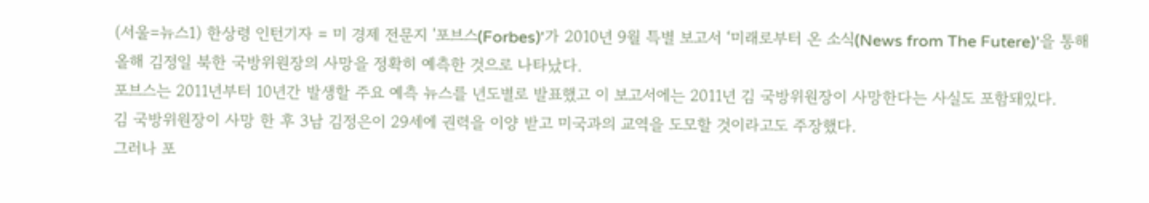(서울=뉴스1) 한상령 인턴기자 = 미 경제 전문지 '포브스(Forbes)'가 2010년 9월 특별 보고서 ‘미래로부터 온 소식(News from The Futere)’을 통해 올해 김정일 북한 국방위원장의 사망을 정확히 예측한 것으로 나타났다.
포브스는 2011년부터 10년간 발생할 주요 예측 뉴스를 년도별로 발표했고 이 보고서에는 2011년 김 국방위원장이 사망한다는 사실도 포함돼있다.
김 국방위원장이 사망 한 후 3남 김정은이 29세에 권력을 이양 받고 미국과의 교역을 도모할 것이라고도 주장했다.
그러나 포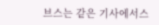브스는 같은 기사에서스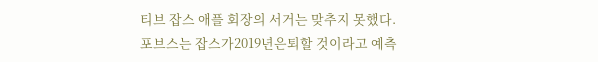티브 잡스 애플 회장의 서거는 맞추지 못했다.
포브스는 잡스가2019년은퇴할 것이라고 예측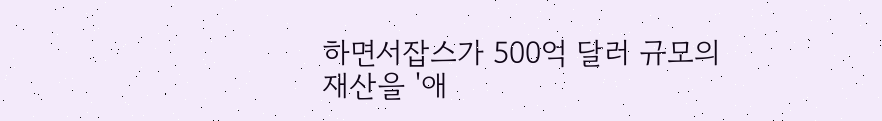하면서잡스가 500억 달러 규모의 재산을 '애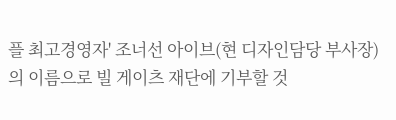플 최고경영자' 조너선 아이브(현 디자인담당 부사장)의 이름으로 빌 게이츠 재단에 기부할 것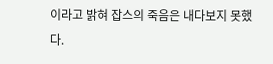이라고 밝혀 잡스의 죽음은 내다보지 못했다.